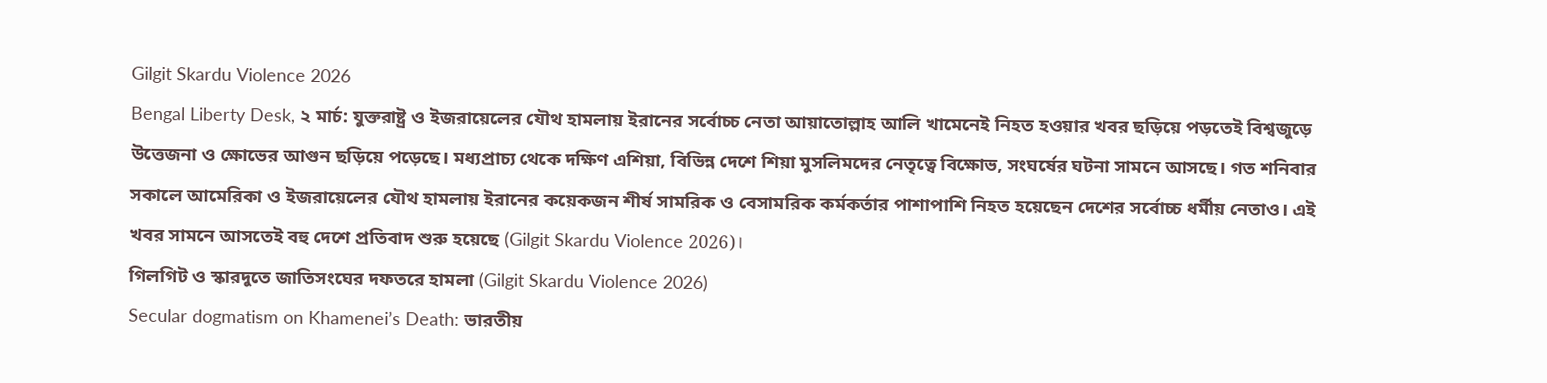Gilgit Skardu Violence 2026
Bengal Liberty Desk, ২ মার্চ: যুক্তরাষ্ট্র ও ইজরায়েলের যৌথ হামলায় ইরানের সর্বোচ্চ নেতা আয়াতোল্লাহ আলি খামেনেই নিহত হওয়ার খবর ছড়িয়ে পড়তেই বিশ্বজুড়ে উত্তেজনা ও ক্ষোভের আগুন ছড়িয়ে পড়েছে। মধ্যপ্রাচ্য থেকে দক্ষিণ এশিয়া, বিভিন্ন দেশে শিয়া মুসলিমদের নেতৃত্বে বিক্ষোভ, সংঘর্ষের ঘটনা সামনে আসছে। গত শনিবার সকালে আমেরিকা ও ইজরায়েলের যৌথ হামলায় ইরানের কয়েকজন শীর্ষ সামরিক ও বেসামরিক কর্মকর্তার পাশাপাশি নিহত হয়েছেন দেশের সর্বোচ্চ ধর্মীয় নেতাও। এই খবর সামনে আসতেই বহু দেশে প্রতিবাদ শুরু হয়েছে (Gilgit Skardu Violence 2026)।
গিলগিট ও স্কারদুতে জাতিসংঘের দফতরে হামলা (Gilgit Skardu Violence 2026)
Secular dogmatism on Khamenei’s Death: ভারতীয়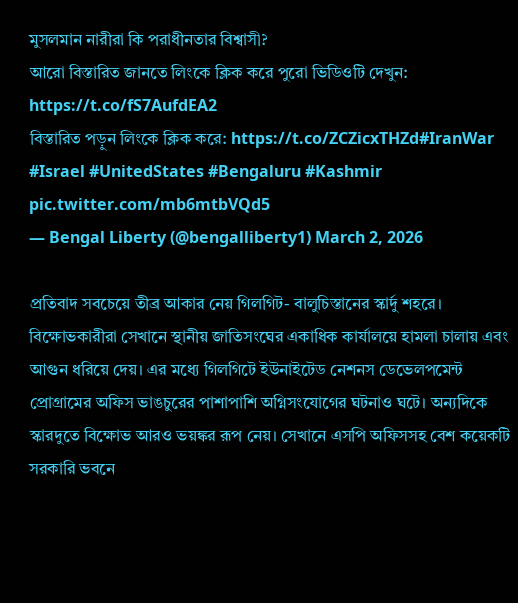মুসলমান নারীরা কি পরাধীনতার বিশ্বাসী?
আরো বিস্তারিত জানতে লিংকে ক্লিক করে পুরো ভিডিওটি দেখুন: https://t.co/fS7AufdEA2
বিস্তারিত পড়ুন লিংকে ক্লিক করে: https://t.co/ZCZicxTHZd#IranWar #Israel #UnitedStates #Bengaluru #Kashmir pic.twitter.com/mb6mtbVQd5
— Bengal Liberty (@bengalliberty1) March 2, 2026

প্রতিবাদ সবচেয়ে তীব্র আকার নেয় গিলগিট- বালুচিস্তানের স্কার্দু শহরে। বিক্ষোভকারীরা সেখানে স্থানীয় জাতিসংঘের একাধিক কার্যালয়ে হামলা চালায় এবং আগুন ধরিয়ে দেয়। এর মধ্যে গিলগিটে ইউনাইটেড নেশনস ডেভেলপমেন্ট প্রোগ্রামের অফিস ভাঙচুরের পাশাপাশি অগ্নিসংযোগের ঘটনাও ঘটে। অন্যদিকে স্কারদুতে বিক্ষোভ আরও ভয়ঙ্কর রূপ নেয়। সেখানে এসপি অফিসসহ বেশ কয়েকটি সরকারি ভবনে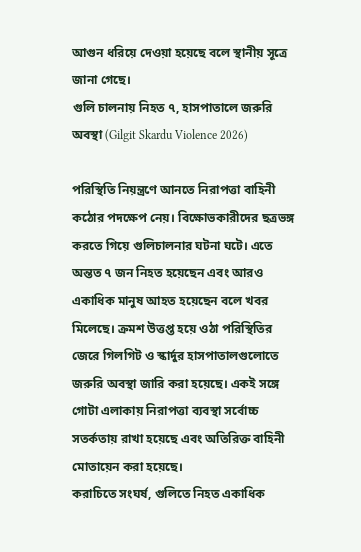আগুন ধরিয়ে দেওয়া হয়েছে বলে স্থানীয় সূত্রে জানা গেছে।
গুলি চালনায় নিহত ৭, হাসপাতালে জরুরি অবস্থা (Gilgit Skardu Violence 2026)

পরিস্থিতি নিয়ন্ত্রণে আনতে নিরাপত্তা বাহিনী কঠোর পদক্ষেপ নেয়। বিক্ষোভকারীদের ছত্রভঙ্গ করতে গিয়ে গুলিচালনার ঘটনা ঘটে। এতে অন্তত ৭ জন নিহত হয়েছেন এবং আরও একাধিক মানুষ আহত হয়েছেন বলে খবর মিলেছে। ক্রমশ উত্তপ্ত হয়ে ওঠা পরিস্থিতির জেরে গিলগিট ও স্কার্দুর হাসপাতালগুলোতে জরুরি অবস্থা জারি করা হয়েছে। একই সঙ্গে গোটা এলাকায় নিরাপত্তা ব্যবস্থা সর্বোচ্চ সতর্কতায় রাখা হয়েছে এবং অতিরিক্ত বাহিনী মোতায়েন করা হয়েছে।
করাচিতে সংঘর্ষ, গুলিতে নিহত একাধিক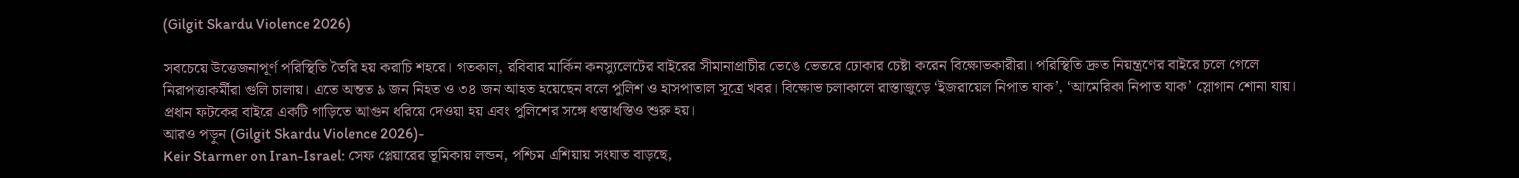(Gilgit Skardu Violence 2026)

সবচেয়ে উত্তেজনাপূর্ণ পরিস্থিতি তৈরি হয় করাচি শহরে। গতকাল, রবিবার মার্কিন কনস্যুলেটের বাইরের সীমানাপ্রাচীর ভেঙে ভেতরে ঢোকার চেষ্টা করেন বিক্ষোভকারীরা। পরিস্থিতি দ্রুত নিয়ন্ত্রণের বাইরে চলে গেলে নিরাপত্তাকর্মীরা গুলি চালায়। এতে অন্তত ৯ জন নিহত ও ৩৪ জন আহত হয়েছেন বলে পুলিশ ও হাসপাতাল সূত্রে খবর। বিক্ষোভ চলাকালে রাস্তাজুড়ে ‘ইজরায়েল নিপাত যাক’, ‘আমেরিকা নিপাত যাক’ স্লোগান শোনা যায়। প্রধান ফটকের বাইরে একটি গাড়িতে আগুন ধরিয়ে দেওয়া হয় এবং পুলিশের সঙ্গে ধস্তাধস্তিও শুরু হয়।
আরও পড়ুন (Gilgit Skardu Violence 2026)-
Keir Starmer on Iran-Israel: সেফ প্লেয়ারের ভূমিকায় লন্ডন, পশ্চিম এশিয়ায় সংঘাত বাড়ছে,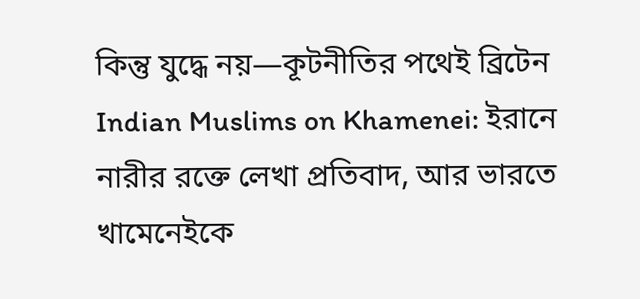কিন্তু যুদ্ধে নয়—কূটনীতির পথেই ব্রিটেন
Indian Muslims on Khamenei: ইরানে নারীর রক্তে লেখা প্রতিবাদ, আর ভারতে খামেনেইকে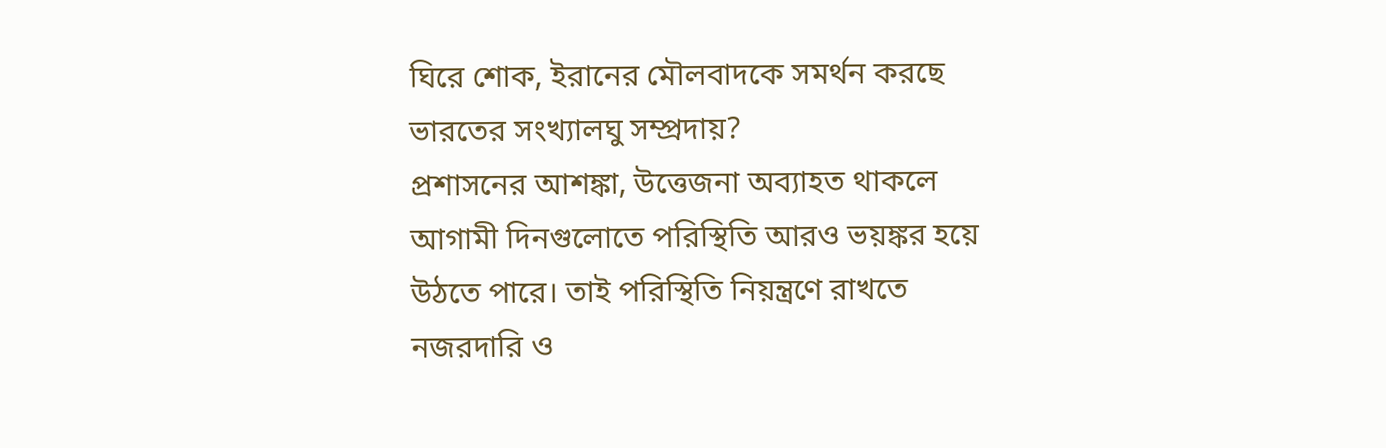ঘিরে শোক, ইরানের মৌলবাদকে সমর্থন করছে ভারতের সংখ্যালঘু সম্প্রদায়?
প্রশাসনের আশঙ্কা, উত্তেজনা অব্যাহত থাকলে আগামী দিনগুলোতে পরিস্থিতি আরও ভয়ঙ্কর হয়ে উঠতে পারে। তাই পরিস্থিতি নিয়ন্ত্রণে রাখতে নজরদারি ও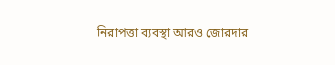নিরাপত্তা ব্যবস্থা আরও জোরদার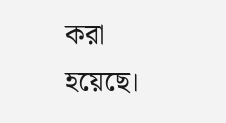করা হয়েছে।